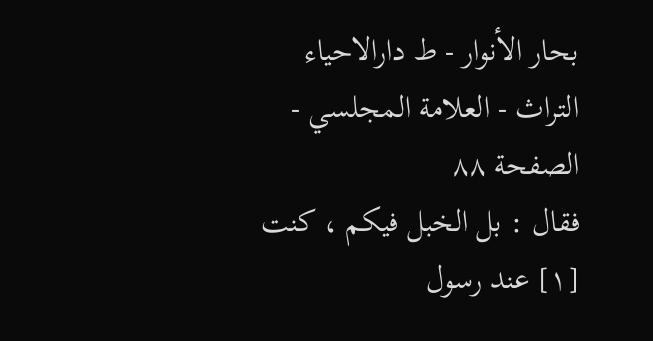بحار الأنوار - ط دارالاحیاء التراث - العلامة المجلسي - الصفحة ٨٨
فقال : بل الخبل فيكم ، كنت [١] عند رسول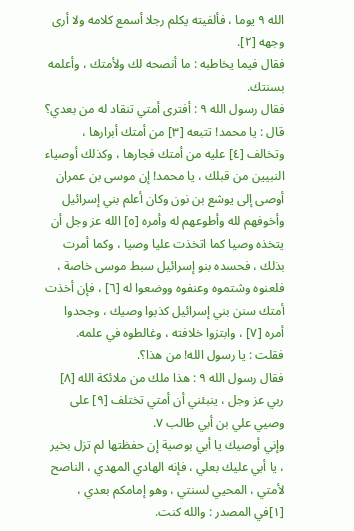الله ٩ يوما ، فألفيته يكلم رجلا أسمع كلامه ولا أرى وجهه [٢].
فقال فيما يخاطبه : ما أنصحه لك ولأمتك ، وأعلمه بسنتك.
فقال رسول الله ٩ : أفترى أمتي تنقاد له من بعدي؟
قال : يا محمد! تتبعه [٣] من أمتك أبرارها ، وتخالف [٤] عليه من أمتك فجارها ، وكذلك أوصياء النبيين من قبلك ، يا محمد! إن موسى بن عمران أوصى إلى يوشع بن نون وكان أعلم بني إسرائيل وأخوفهم لله وأطوعهم له وأمره [٥] الله عز وجل أن يتخذه وصيا كما اتخذت عليا وصيا ، وكما أمرت بذلك ، فحسده بنو إسرائيل سبط موسى خاصة ، فلعنوه وشتموه وعنفوه ووضعوا له [٦] ، فإن أخذت أمتك سنن بني إسرائيل كذبوا وصيك ، وجحدوا أمره [٧] ، وابتزوا خلافته ، وغالطوه في علمه.
فقلت : يا رسول الله! من هذا؟.
فقال رسول الله ٩ : هذا ملك من ملائكة الله [٨] ربي عز وجل ، ينبئني أن أمتي تختلف [٩] على وصيي علي بن أبي طالب ٧.
وإني أوصيك يا أبي بوصية إن حفظتها لم تزل بخير ، يا أبي عليك بعلي ، فإنه الهادي المهدي ، الناصح لأمتي ، المحيي لسنتي ، وهو إمامكم بعدي ،
[١]في المصدر : والله كنت.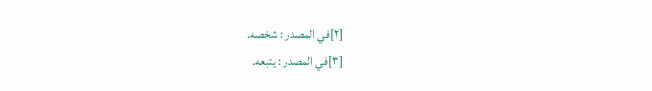[٢]في المصدر : شخصه.
[٣]في المصدر : يتبعه.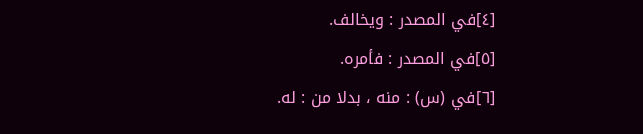[٤]في المصدر : ويخالف.
[٥]في المصدر : فأمره.
[٦]في (س) : منه ، بدلا من : له.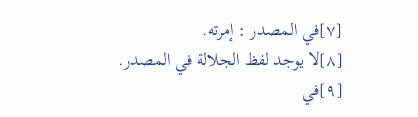[٧]في المصدر : إمرته.
[٨]لا يوجد لفظ الجلالة في المصدر.
[٩]في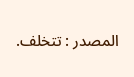المصدر : تتخلف.